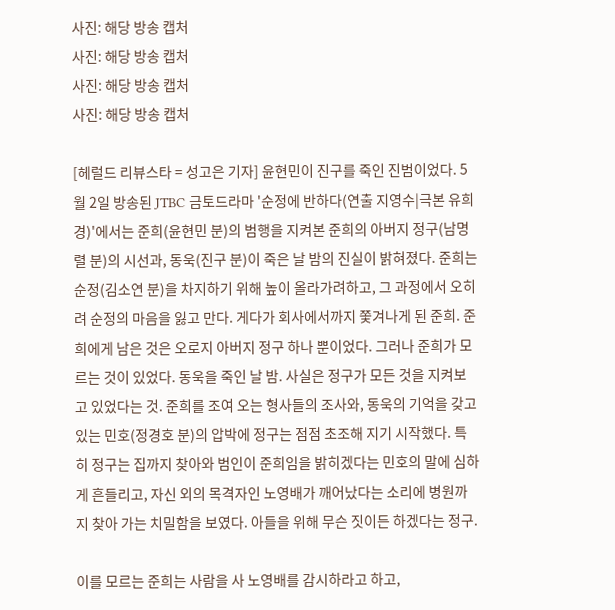사진: 해당 방송 캡처
사진: 해당 방송 캡처
사진: 해당 방송 캡처
사진: 해당 방송 캡처

[헤럴드 리뷰스타 = 성고은 기자] 윤현민이 진구를 죽인 진범이었다. 5월 2일 방송된 JTBC 금토드라마 '순정에 반하다(연출 지영수|극본 유희경)'에서는 준희(윤현민 분)의 범행을 지켜본 준희의 아버지 정구(남명렬 분)의 시선과, 동욱(진구 분)이 죽은 날 밤의 진실이 밝혀졌다. 준희는 순정(김소연 분)을 차지하기 위해 높이 올라가려하고, 그 과정에서 오히려 순정의 마음을 잃고 만다. 게다가 회사에서까지 쫓겨나게 된 준희. 준희에게 남은 것은 오로지 아버지 정구 하나 뿐이었다. 그러나 준희가 모르는 것이 있었다. 동욱을 죽인 날 밤. 사실은 정구가 모든 것을 지켜보고 있었다는 것. 준희를 조여 오는 형사들의 조사와, 동욱의 기억을 갖고 있는 민호(정경호 분)의 압박에 정구는 점점 초조해 지기 시작했다. 특히 정구는 집까지 찾아와 범인이 준희임을 밝히겠다는 민호의 말에 심하게 흔들리고, 자신 외의 목격자인 노영배가 깨어났다는 소리에 병원까지 찾아 가는 치밀함을 보였다. 아들을 위해 무슨 짓이든 하겠다는 정구.

이를 모르는 준희는 사람을 사 노영배를 감시하라고 하고,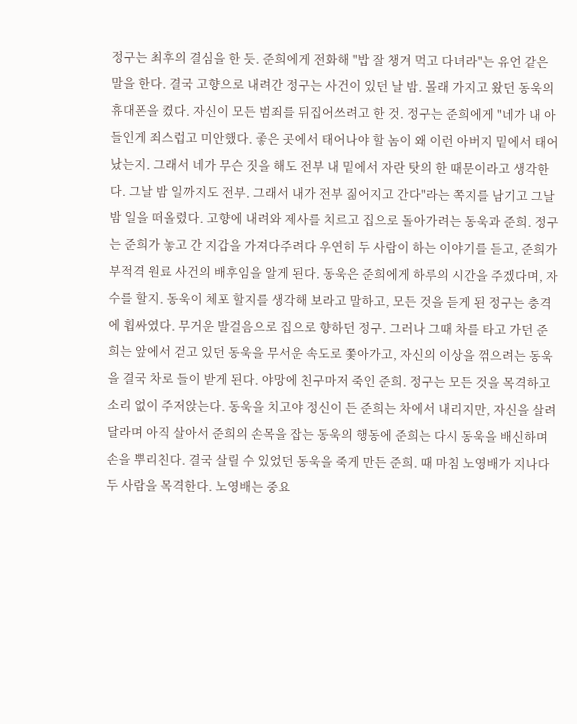정구는 최후의 결심을 한 듯. 준희에게 전화해 "밥 잘 챙겨 먹고 다녀라"는 유언 같은 말을 한다. 결국 고향으로 내려간 정구는 사건이 있던 날 밤. 몰래 가지고 왔던 동욱의 휴대폰을 켰다. 자신이 모든 범죄를 뒤집어쓰려고 한 것. 정구는 준희에게 "네가 내 아들인게 죄스럽고 미안했다. 좋은 곳에서 태어나야 할 놈이 왜 이런 아버지 밑에서 태어났는지. 그래서 네가 무슨 짓을 해도 전부 내 밑에서 자란 탓의 한 때문이라고 생각한다. 그날 밤 일까지도 전부. 그래서 내가 전부 짊어지고 간다"라는 쪽지를 남기고 그날 밤 일을 떠올렸다. 고향에 내려와 제사를 치르고 집으로 돌아가려는 동욱과 준희. 정구는 준희가 놓고 간 지갑을 가져다주려다 우연히 두 사람이 하는 이야기를 듣고, 준희가 부적격 원료 사건의 배후임을 알게 된다. 동욱은 준희에게 하루의 시간을 주겠다며, 자수를 할지. 동욱이 체포 할지를 생각해 보라고 말하고, 모든 것을 듣게 된 정구는 충격에 휩싸였다. 무거운 발걸음으로 집으로 향하던 정구. 그러나 그때 차를 타고 가던 준희는 앞에서 걷고 있던 동욱을 무서운 속도로 쫓아가고, 자신의 이상을 꺾으려는 동욱을 결국 차로 들이 받게 된다. 야망에 친구마저 죽인 준희. 정구는 모든 것을 목격하고 소리 없이 주저앉는다. 동욱을 치고야 정신이 든 준희는 차에서 내리지만, 자신을 살려 달라며 아직 살아서 준희의 손목을 잡는 동욱의 행동에 준희는 다시 동욱을 배신하며 손을 뿌리친다. 결국 살릴 수 있었던 동욱을 죽게 만든 준희. 때 마침 노영배가 지나다 두 사람을 목격한다. 노영배는 중요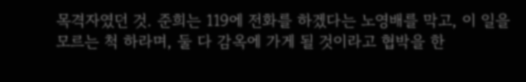목격자였던 것. 준희는 119에 전화를 하겠다는 노영배를 막고, 이 일을 모르는 척 하라며, 둘 다 감옥에 가게 될 것이라고 협박을 한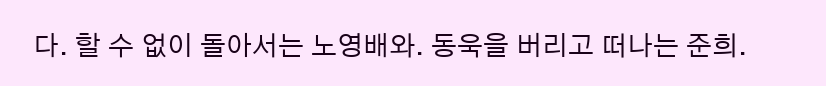다. 할 수 없이 돌아서는 노영배와. 동욱을 버리고 떠나는 준희.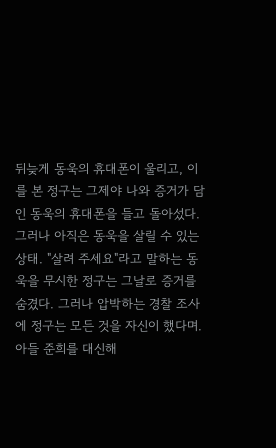뒤늦게 동욱의 휴대폰이 울리고, 이를 본 정구는 그제야 나와 증거가 담인 동욱의 휴대폰을 들고 돌아섰다. 그러나 아직은 동욱을 살릴 수 있는 상태. "살려 주세요"라고 말하는 동욱을 무시한 정구는 그날로 증거를 숨겼다. 그러나 압박하는 경찰 조사에 정구는 모든 것을 자신이 했다며. 아들 준희를 대신해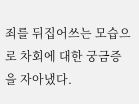죄를 뒤집어쓰는 모습으로 차회에 대한 궁금증을 자아냈다.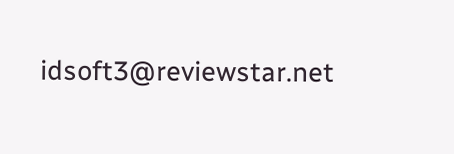idsoft3@reviewstar.net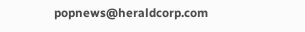popnews@heraldcorp.com